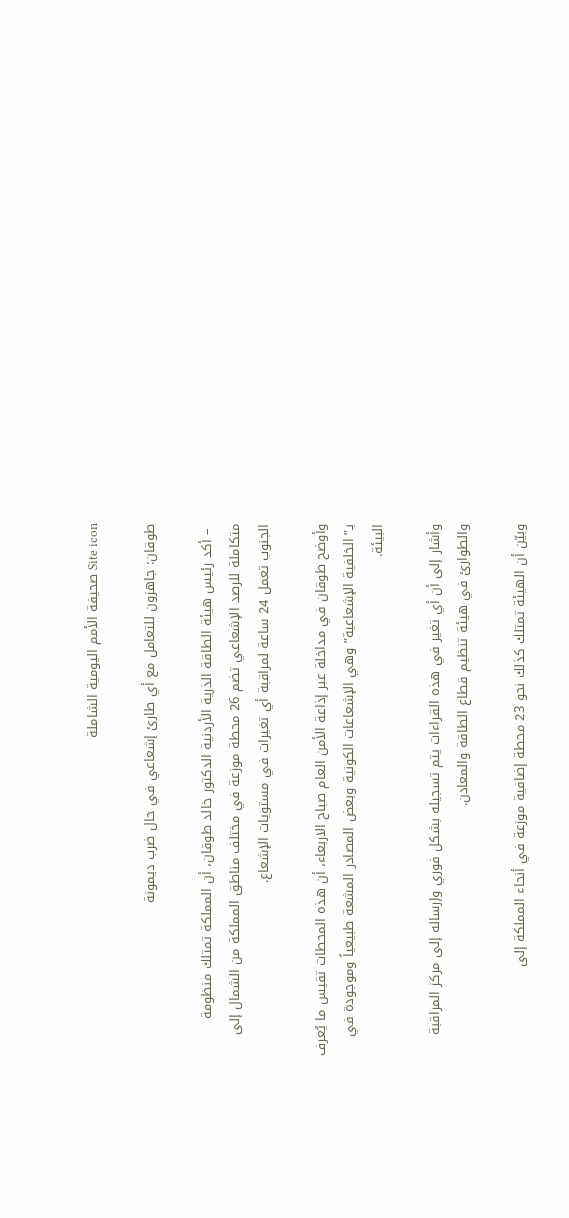Site icon صحيفة الأمم اليومية الشاملة

طوقان: جاهزون للتعامل مع أي طارئ إشعاعي في حال ضرب ديمونة

 – أكد رئيس هيئة الطاقة الذرية الأردنية الدكتور خالد طوقان، أن المملكة تمتلك منظومة متكاملة للرصد الإشعاعي تضم 26 محطة موزعة في مختلف مناطق المملكة من الشمال إلى الجنوب تعمل 24 ساعة لمراقبة أي تغيرات في مستويات الإشعاع.

وأوضح طوقان في مداخلة عبر إذاعة الأمن العام صباح الاربعاء، أن هذه المحطات تقيس ما يُعرف بـ”الخلفية الإشعاعية” وهي الإشعاعات الكونية وبعض المصادر المشعة طبيعياً وموجودة في البيئة.

وأشار إلى أن أي تغير في هذه القراءات يتم تسجيله بشكل فوري وإرساله إلى مركز المراقبة والطوارئ في هيئة تنظيم قطاع الطاقة والمعادن.

وبيّن أن الهيئة تمتلك كذلك نحو 23 محطة إضافية موزعة في أنحاء المملكة إلى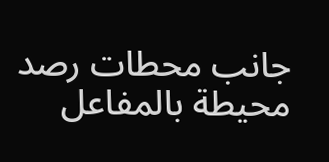جانب محطات رصد محيطة بالمفاعل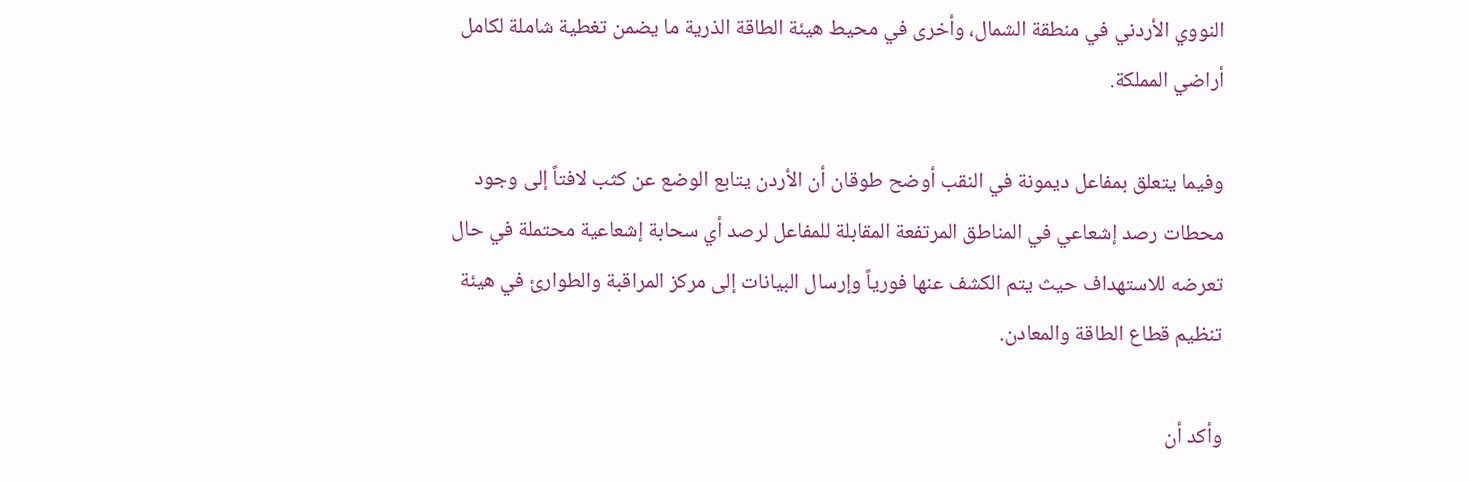النووي الأردني في منطقة الشمال، وأخرى في محيط هيئة الطاقة الذرية ما يضمن تغطية شاملة لكامل أراضي المملكة.

وفيما يتعلق بمفاعل ديمونة في النقب أوضح طوقان أن الأردن يتابع الوضع عن كثب لافتاً إلى وجود محطات رصد إشعاعي في المناطق المرتفعة المقابلة للمفاعل لرصد أي سحابة إشعاعية محتملة في حال تعرضه للاستهداف حيث يتم الكشف عنها فورياً وإرسال البيانات إلى مركز المراقبة والطوارئ في هيئة تنظيم قطاع الطاقة والمعادن.

وأكد أن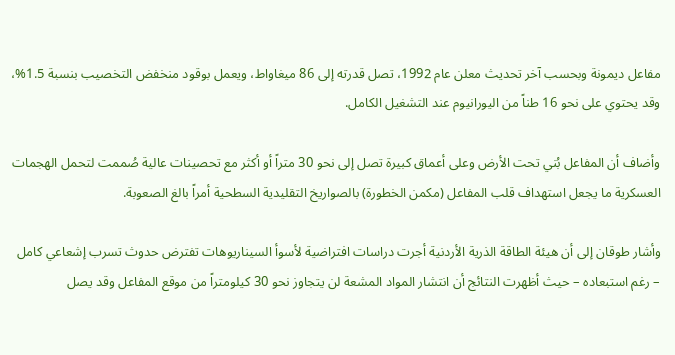مفاعل ديمونة وبحسب آخر تحديث معلن عام 1992، تصل قدرته إلى 86 ميغاواط، ويعمل بوقود منخفض التخصيب بنسبة 1.5%، وقد يحتوي على نحو 16 طناً من اليورانيوم عند التشغيل الكامل.

وأضاف أن المفاعل بُني تحت الأرض وعلى أعماق كبيرة تصل إلى نحو 30 متراً أو أكثر مع تحصينات عالية صُممت لتحمل الهجمات العسكرية ما يجعل استهداف قلب المفاعل (مكمن الخطورة) بالصواريخ التقليدية السطحية أمراً بالغ الصعوبة.

وأشار طوقان إلى أن هيئة الطاقة الذرية الأردنية أجرت دراسات افتراضية لأسوأ السيناريوهات تفترض حدوث تسرب إشعاعي كامل – رغم استبعاده – حيث أظهرت النتائج أن انتشار المواد المشعة لن يتجاوز نحو 30 كيلومتراً من موقع المفاعل وقد يصل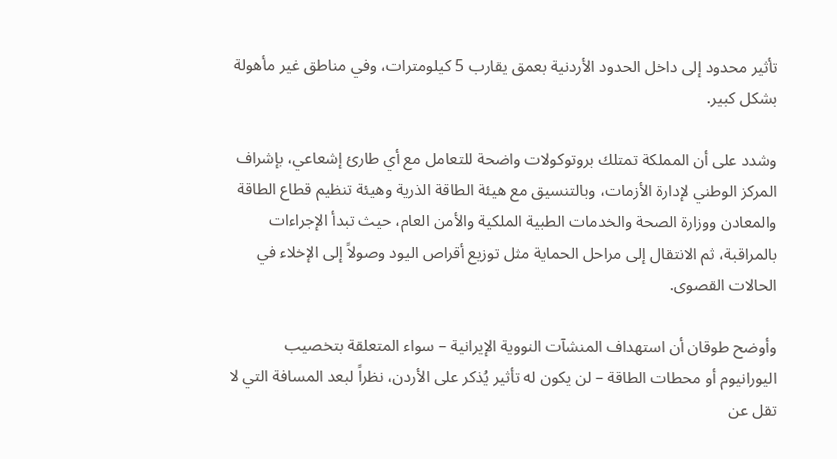تأثير محدود إلى داخل الحدود الأردنية بعمق يقارب 5 كيلومترات، وفي مناطق غير مأهولة بشكل كبير.

وشدد على أن المملكة تمتلك بروتوكولات واضحة للتعامل مع أي طارئ إشعاعي، بإشراف المركز الوطني لإدارة الأزمات، وبالتنسيق مع هيئة الطاقة الذرية وهيئة تنظيم قطاع الطاقة والمعادن ووزارة الصحة والخدمات الطبية الملكية والأمن العام، حيث تبدأ الإجراءات بالمراقبة، ثم الانتقال إلى مراحل الحماية مثل توزيع أقراص اليود وصولاً إلى الإخلاء في الحالات القصوى.

وأوضح طوقان أن استهداف المنشآت النووية الإيرانية – سواء المتعلقة بتخصيب اليورانيوم أو محطات الطاقة – لن يكون له تأثير يُذكر على الأردن، نظراً لبعد المسافة التي لا تقل عن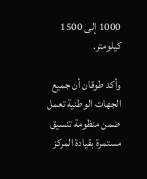1000 إلى 1500 كيلومتر.

وأكد طوقان أن جميع الجهات الوطنية تعمل ضمن منظومة تنسيق مستمرة بقيادة المركز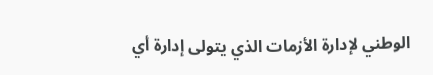الوطني لإدارة الأزمات الذي يتولى إدارة أي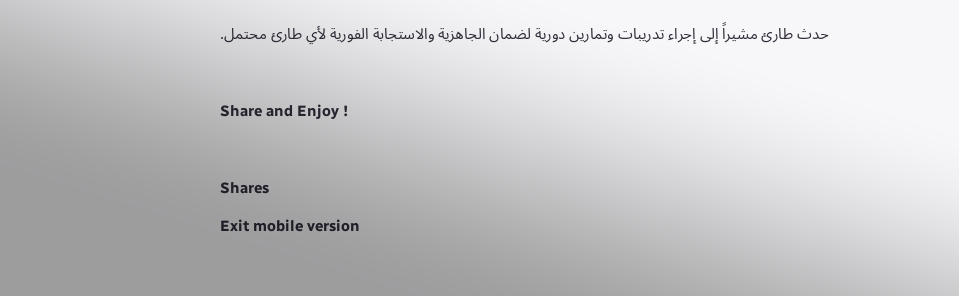حدث طارئ مشيراً إلى إجراء تدريبات وتمارين دورية لضمان الجاهزية والاستجابة الفورية لأي طارئ محتمل.

Share and Enjoy !

Shares
Exit mobile version